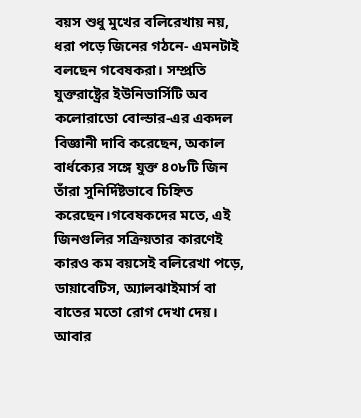বয়স শুধু মুখের বলিরেখায় নয়, ধরা পড়ে জিনের গঠনে- এমনটাই বলছেন গবেষকরা। সম্প্রতি যুক্তরাষ্ট্রের ইউনিভার্সিটি অব কলোরাডো বোল্ডার-এর একদল বিজ্ঞানী দাবি করেছেন, অকাল বার্ধক্যের সঙ্গে যুক্ত ৪০৮টি জিন তাঁরা সুনির্দিষ্টভাবে চিহ্নিত করেছেন।গবেষকদের মতে, এই জিনগুলির সক্রিয়তার কারণেই কারও কম বয়সেই বলিরেখা পড়ে, ডায়াবেটিস, অ্যালঝাইমার্স বা বাতের মতো রোগ দেখা দেয়। আবার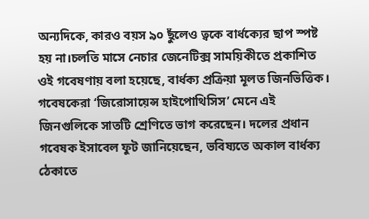অন্যদিকে, কারও বয়স ৯০ ছুঁলেও ত্বকে বার্ধক্যের ছাপ স্পষ্ট হয় না।চলতি মাসে নেচার জেনেটিক্স সাময়িকীতে প্রকাশিত ওই গবেষণায় বলা হয়েছে, বার্ধক্য প্রক্রিয়া মূলত জিনভিত্তিক। গবেষকেরা ‘জিরোসায়েন্স হাইপোথিসিস’ মেনে এই জিনগুলিকে সাতটি শ্রেণিতে ভাগ করেছেন। দলের প্রধান গবেষক ইসাবেল ফুট জানিয়েছেন, ভবিষ্যতে অকাল বার্ধক্য ঠেকাতে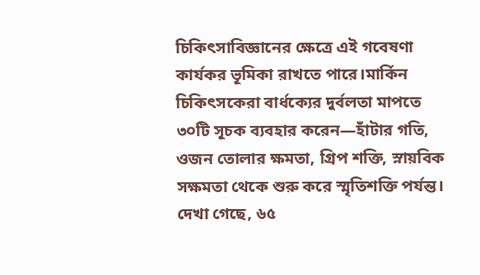চিকিৎসাবিজ্ঞানের ক্ষেত্রে এই গবেষণা কার্যকর ভূমিকা রাখতে পারে।মার্কিন চিকিৎসকেরা বার্ধক্যের দুর্বলতা মাপতে ৩০টি সূচক ব্যবহার করেন—হাঁটার গতি, ওজন তোলার ক্ষমতা, গ্রিপ শক্তি, স্নায়বিক সক্ষমতা থেকে শুরু করে স্মৃতিশক্তি পর্যন্ত। দেখা গেছে, ৬৫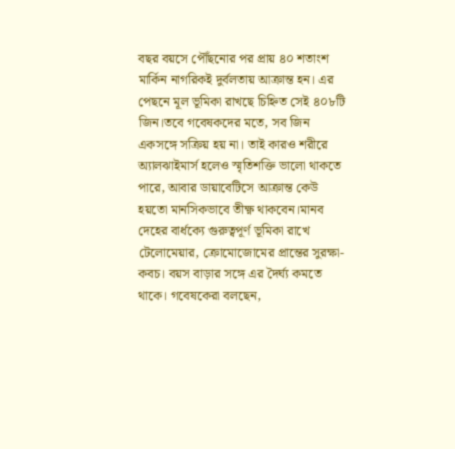বছর বয়সে পৌঁছনোর পর প্রায় ৪০ শতাংশ মার্কিন নাগরিকই দুর্বলতায় আক্রান্ত হন। এর পেছনে মূল ভূমিকা রাখছে চিহ্নিত সেই ৪০৮টি জিন।তবে গবেষকদের মতে, সব জিন একসঙ্গে সক্রিয় হয় না। তাই কারও শরীরে অ্যালঝাইমার্স হলেও স্মৃতিশক্তি ভালো থাকতে পারে, আবার ডায়াবেটিসে আক্রান্ত কেউ হয়তো মানসিকভাবে তীক্ষ্ণ থাকবেন।মানব দেহের বার্ধক্যে গুরুত্বপূর্ণ ভূমিকা রাখে টেলোমেয়ার, ক্রোমোজোমের প্রান্তের সুরক্ষা-কবচ। বয়স বাড়ার সঙ্গে এর দৈর্ঘ্য কমতে থাকে। গবেষকেরা বলছেন,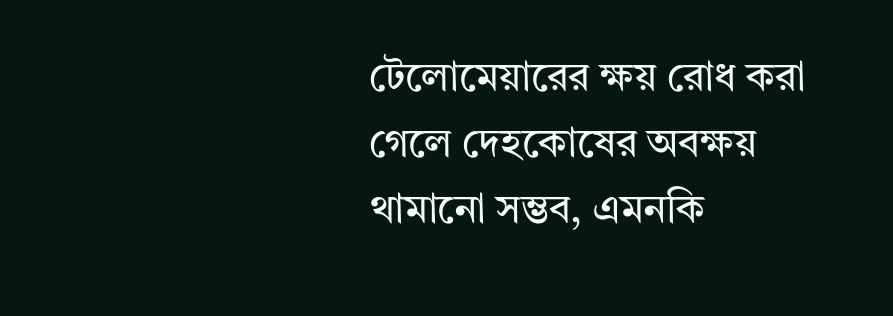টেলোমেয়ারের ক্ষয় রোধ করা গেলে দেহকোষের অবক্ষয় থামানো সম্ভব, এমনকি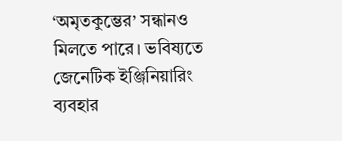‘অমৃতকুম্ভের’ সন্ধানও মিলতে পারে। ভবিষ্যতে জেনেটিক ইঞ্জিনিয়ারিং ব্যবহার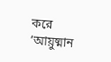করে ‘আয়ুষ্মান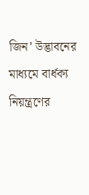জিন’ উদ্ভাবনের মাধ্যমে বার্ধক্য নিয়ন্ত্রণের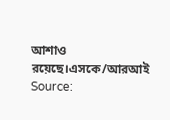আশাও রয়েছে।এসকে/আরআই
Source: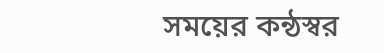সময়ের কন্ঠস্বর